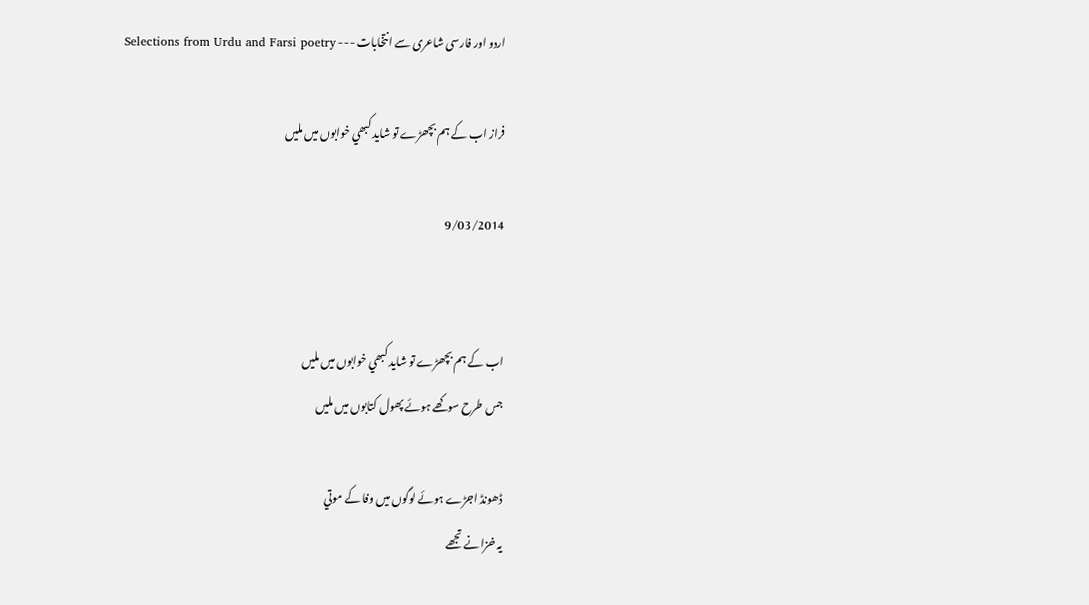اردو اور فارسی شاعری سے انتخابات --- Selections from Urdu and Farsi poetry

فراز اب کے ہم بچھڑے تو شايد کبھي خوابوں ميں مليں

9/03/2014


اب کے ہم بچھڑے تو شايد کبھي خوابوں ميں مليں
جس طرح سوکھے ہوئے پھول کتابوں ميں مليں

ڈھونڈ اجڑے ہوئے لوگوں ميں وفا کے موتي
يہ خزانے تجھے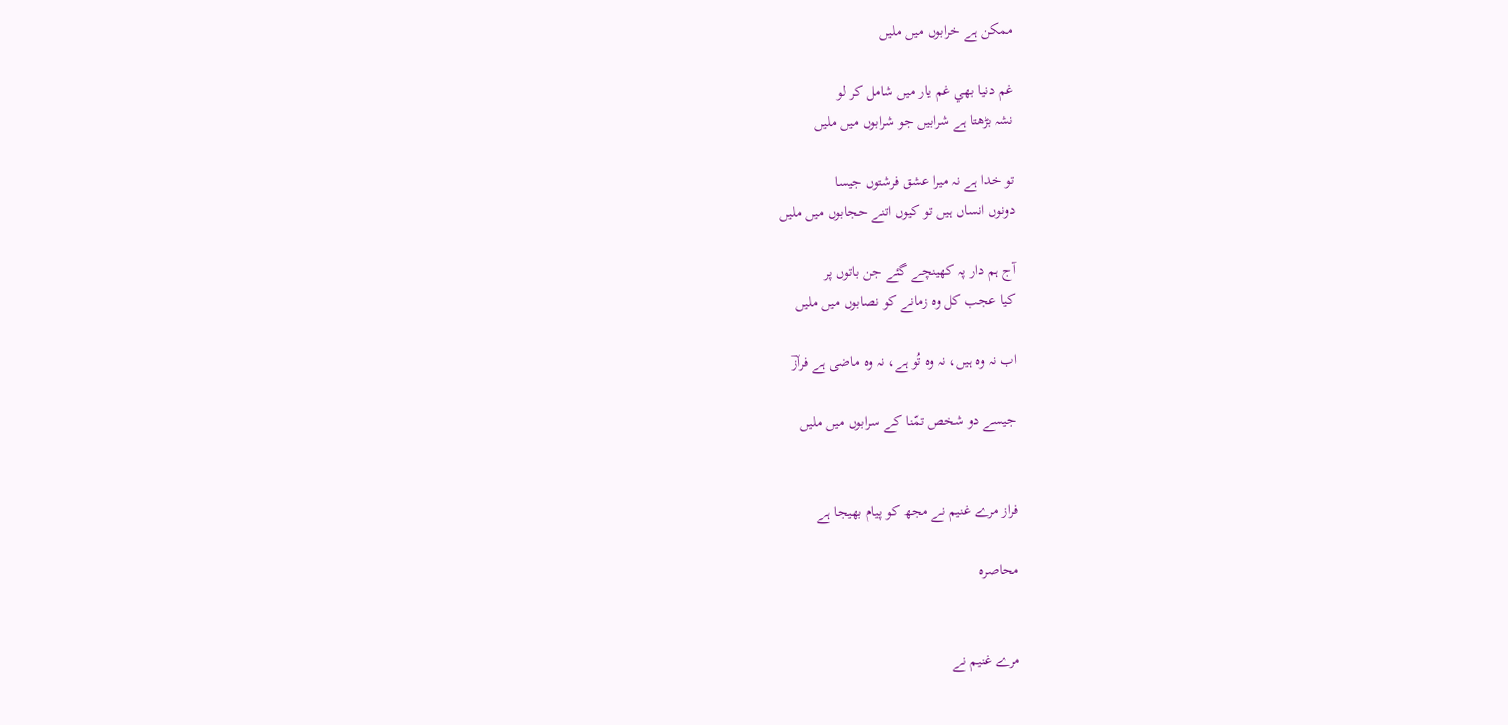ممکن ہے خرابوں ميں مليں

غم دنيا بھي غم يار ميں شامل کر لو
نشہ بڑھتا ہے شرابيں جو شرابوں ميں مليں

تو خدا ہے نہ ميرا عشق فرشتوں جيسا
دونوں انساں ہيں تو کيوں اتنے حجابوں ميں مليں

آج ہم دار پہ کھينچے گئے جن باتوں پر
کيا عجب کل وہ زمانے کو نصابوں ميں مليں

اب نہ وہ ہیں، نہ وہ تُو ہے، نہ وہ ماضی ہے فرازؔ

جیسے دو شخص تمّنا کے سرابوں میں ملیں


فراز مرے غنیم نے مجھ کو پیام بھیجا ہے

محاصرہ


مرے غنیم نے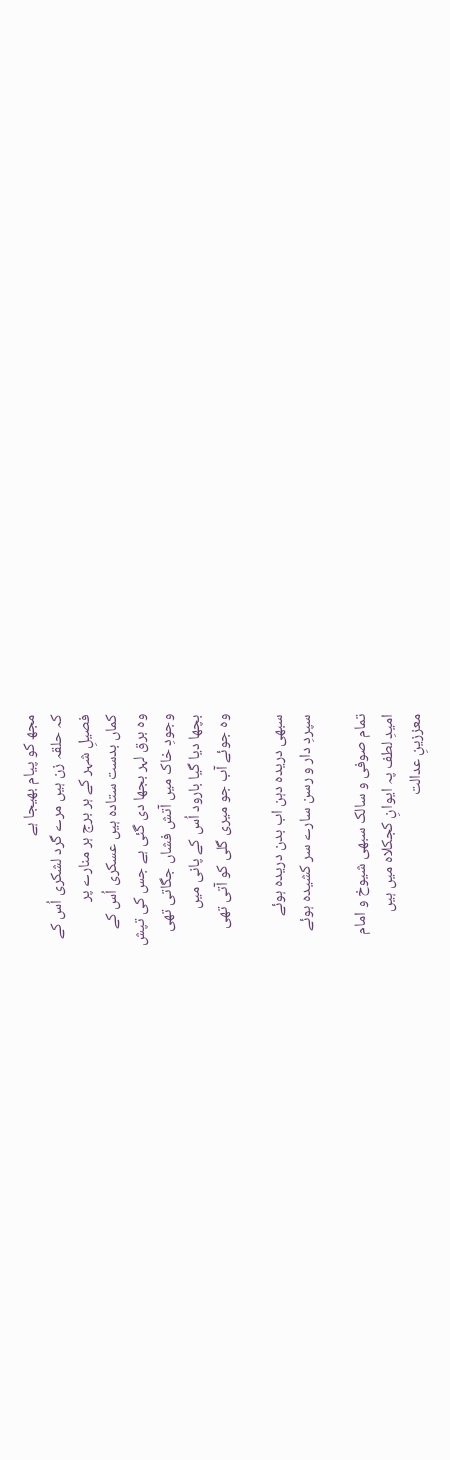مجھ کو پیام بھیجا ہے
کہ حلقہ زن ہیں مرے گرد لشکری اُس کے
فصیلِ شہر کے ہر برج ہر منارے پر
کماں بدست ستادہ ہیں عسکری اُس کے
وہ برق لہر بجھا دی گئی ہے جس کی تپش
وجودِ خاک میں آتش فشاں جگاتی تھی
بچھا دیا گیا بارود اُس کے پانی میں
وہ جوئے آب جو میری گلی کو آتی تھی

سبھی دریدہ دہن اب بدن دریدہ ہوئے
سپردِ دار و رسن سارے سر کشیدہ ہوئے

تمام صوفی و سالک سبھی شیوخ و امام
امیدِ لطف پہ ایوانِ کجکلاہ میں ہیں
معززینِ عدالت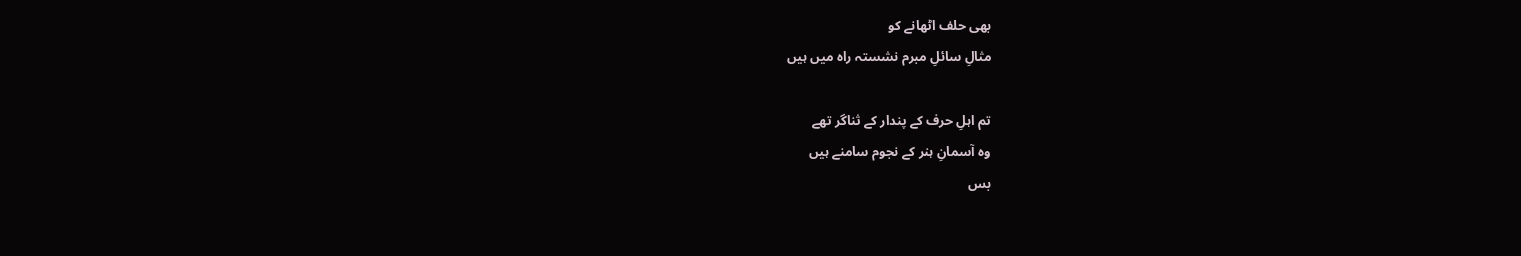بھی حلف اٹھانے کو
مثالِ سائلِ مبرم نشستہ راہ میں ہیں

تم اہلِ حرف کے پندار کے ثناگر تھے
وہ آسمانِ ہنر کے نجوم سامنے ہیں
بس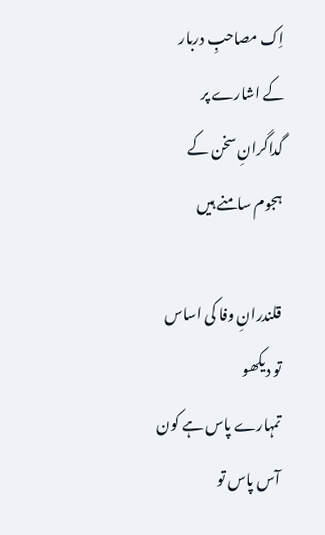اِک مصاحبِ دربار کے اشارے پر
گداگرانِ سخن کے ہجوم سامنے ہیں

قلندرانِ وفا کی اساس تو دیکھو
تمہارے پاس ہے کون آس پاس تو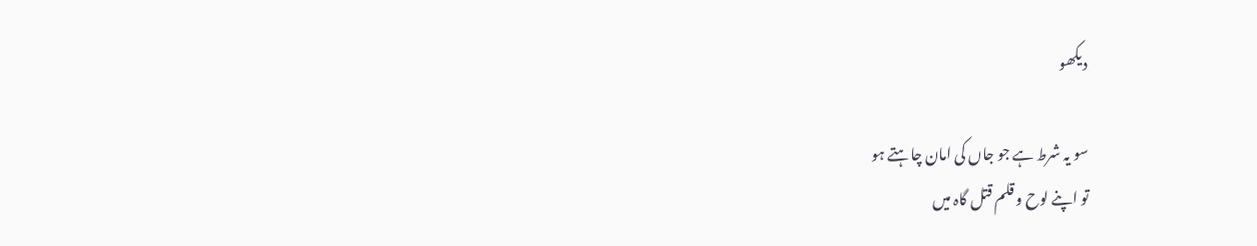دیکھو

سو یہ شرط ہے جو جاں کی امان چاہتے ہو
تو اپنے لوح و قلم قتل گاہ میں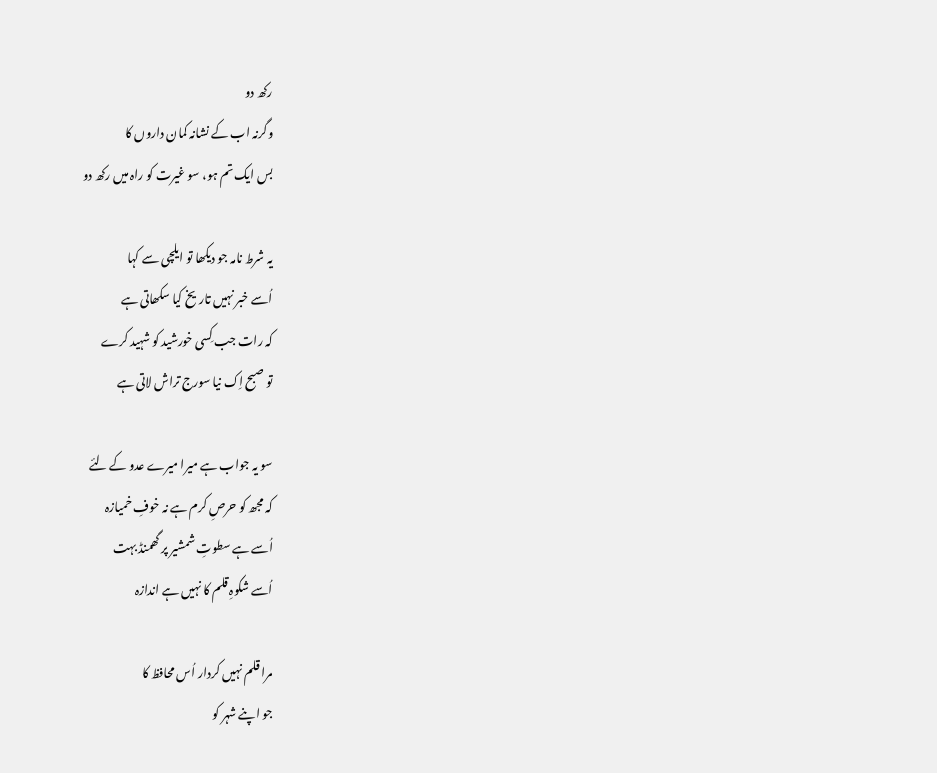رکھ دو
وگرنہ اب کے نشانہ کمان داروں کا
بس ایک تم ہو، سو غیرت کو راہ میں رکھ دو

یہ شرط نامہ جو دیکھا تو ایلچی سے کہا
اُسے خبر نہیں تاریخ کیا سکھاتی ہے
کہ رات جب کِسی خورشید کو شہید کرے
تو صبح اِک نیا سورج تراش لاتی ہے

سو یہ جواب ہے میرا میرے عدو کے لئے
کہ مجھ کو حرصِ کرم ہے نہ خوفِ خمیازہ
اُسے ہے سطوتِ شمشیر پر گھمنڈ بہت
اُسے شکوہِ قلم کا نہیں ہے اندازہ

مرا قلم نہیں کردار اُس محافظ کا
جو اپنے شہر کو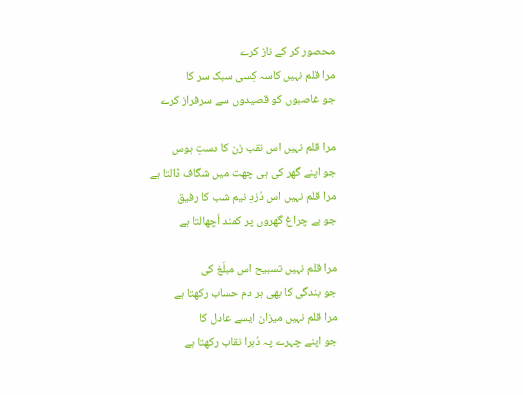محصور کر کے ناز کرے
مرا قلم نہیں کاسہ کِسی سبک سر کا
جو غاصبوں کو قصیدوں سے سرفراز کرے

مرا قلم نہیں اس نقب زن کا دستِ ہوس
جو اپنے گھر کی ہی چھت میں شگاف ڈالتا ہے
مرا قلم نہیں اس دُزدِ نیم شب کا رفیق
جو بے چراغ گھروں پر کمند اُچھالتا ہے

مرا قلم نہیں تسبیح اس مبلّغ کی
جو بندگی کا بھی ہر دم حساب رکھتا ہے
مرا قلم نہیں میزان ایسے عادل کا
جو اپنے چہرے پہ دُہرا نقاب رکھتا ہے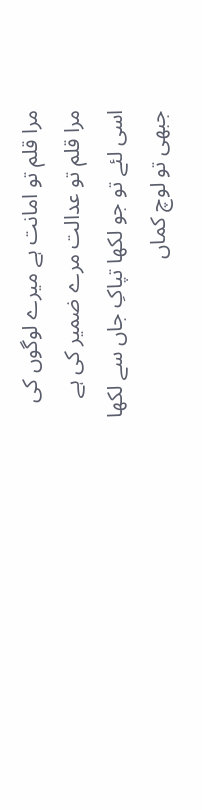مرا قلم تو امانت ہے میرے لوگوں کی
مرا قلم تو عدالت مرے ضمیر کی ہے
اسی لئے تو جو لکھا تپاکِ جاں سے لکھا
جبھی تو لوچ کماں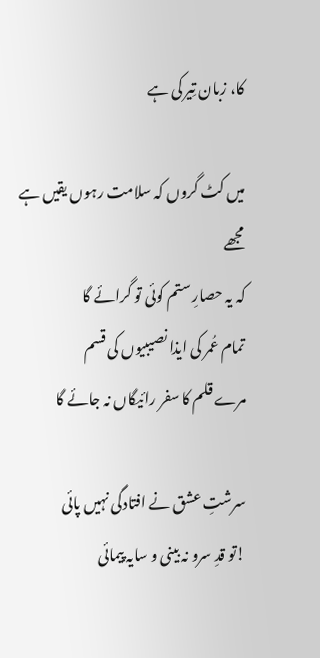کا، زبان تِیر کی ہے

میں کٹ گروں کہ سلامت رہوں یقیں ہے مجھے
کہ یہ حصارِ ستم کوئی تو گرائے گا
تمام عُمر کی ایذا نصیبیوں کی قسم
مرے قلم کا سفر رائیگاں نہ جائے گا

سرشتِ عشق نے افتادگی نہیں پائی
!تو قدِ سرو نہ بینی و سایہ پیمائی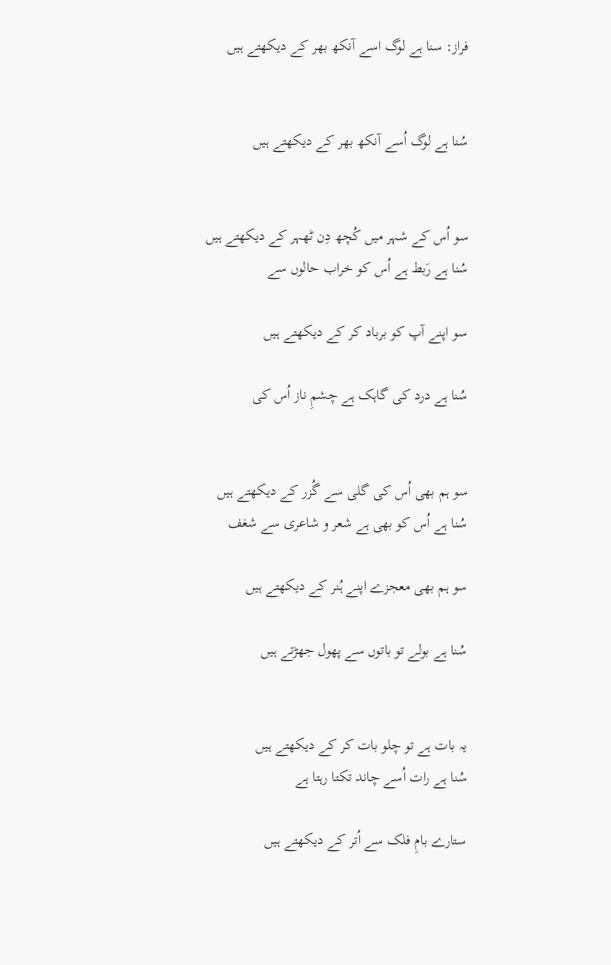فراز: سنا ہے لوگ اسے آنکھ بھر کے دیکھتے ہیں


سُنا ہے لوگ اُسے آنکھ بھر کے دیکھتے ہیں


سو اُس کے شہر میں کُچھ دِن ٹھہر کے دیکھتے ہیں
سُنا ہے رَبط ہے اُس کو خراب حالوں سے

سو اپنے آپ کو برباد کر کے دیکھتے ہیں

سُنا ہے درد کی گاہک ہے چشمِ ناز اُس کی


سو ہم بھی اُس کی گلی سے گُزر کے دیکھتے ہیں
سُنا ہے اُس کو بھی ہے شعر و شاعری سے شغف

سو ہم بھی معجزے اپنے ہُنر کے دیکھتے ہیں

سُنا ہے بولے تو باتوں سے پھول جھڑتے ہیں


یہ بات ہے تو چلو بات کر کے دیکھتے ہیں
سُنا ہے رات اُسے چاند تکتا رہتا ہے

ستارے بامِ فلک سے اُتر کے دیکھتے ہیں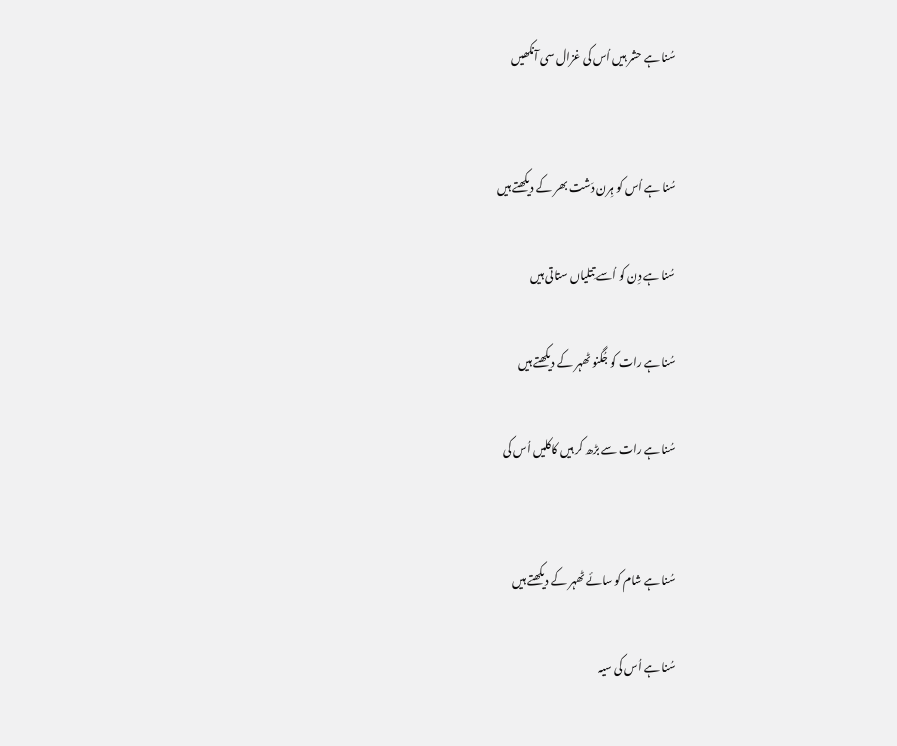سُنا ہے حشر ہیں اُس کی غزال سی آنکھیں


سُنا ہے اُس کو ہِرن دَشت بھر کے دیکھتے ہیں

سُنا ہے دِن کو اُسے تِتلیاں ستاتی ہیں

سُنا ہے رات کو جُگنو ٹھہر کے دیکھتے ہیں

سُنا ہے رات سے بڑھ کر ہیں کاکلیں اُس کی


سُنا ہے شام کو سائے ٹھہر کے دیکھتے ہیں

سُنا ہے اُس کی سیہ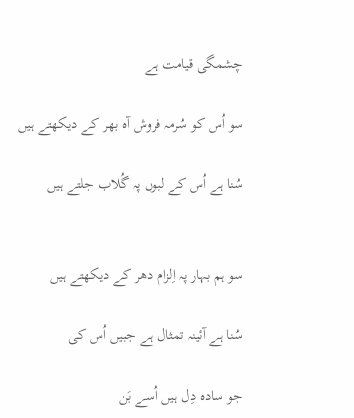چشمگی قیامت ہے

سو اُس کو سُرمہ فروش آہ بھر کے دیکھتے ہیں

سُنا ہے اُس کے لبوں پہ گُلاب جلتے ہیں


سو ہم بہار پہ اِلزام دھر کے دیکھتے ہیں

سُنا ہے آئینہ تمثال ہے جبیں اُس کی

جو سادہ دِل ہیں اُسے بَن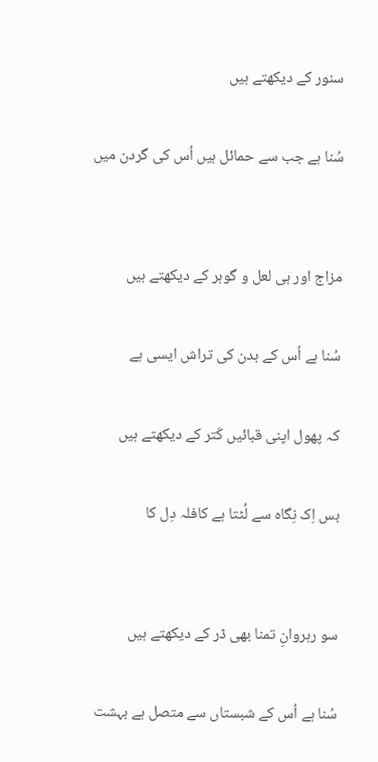سنور کے دیکھتے ہیں

سُنا ہے جب سے حمائل ہیں اُس کی گردن میں


مزاج اور ہی لعل و گوہر کے دیکھتے ہیں

سُنا ہے اُس کے بدن کی تراش ایسی ہے

کہ پھول اپنی قبائیں کَتر کے دیکھتے ہیں

بس اِک نِگاہ سے لُٹتا ہے کافلہ دِل کا


سو رہروانِ تمنا بھی ڈر کے دیکھتے ہیں

سُنا ہے اُس کے شبستاں سے متصل ہے بہشت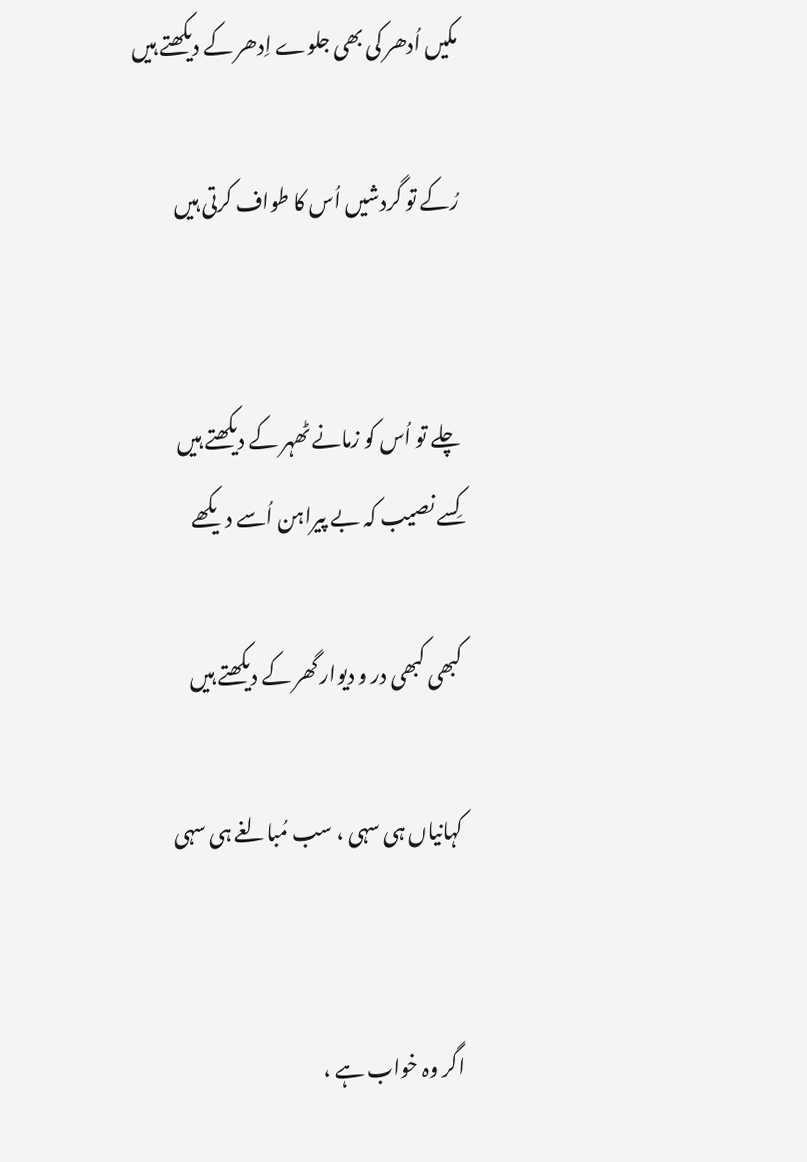مکیں اُدھر کی بھی جلوے اِدھر کے دیکھتے ہیں

رُکے تو گردشیں اُس کا طواف کرتی ہیں


چلے تو اُس کو زمانے ٹھہر کے دیکھتے ہیں
کِسے نصیب کہ بے پیراہن اُسے دیکھے

کبھی کبھی در و دیوار گھر کے دیکھتے ہیں

کہانیاں ہی سہی ، سب مُبالغے ہی سہی


اگر وہ خواب ہے ،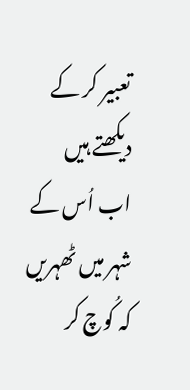تعبیر کر کے دیکھتے ہیں
اب اُس کے شہر میں ٹھہریں کہ کُوچ کر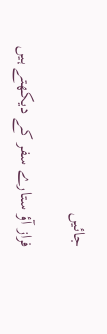جائیں

فراز آؤ ستارے سفر کے دیکھتے ہیں